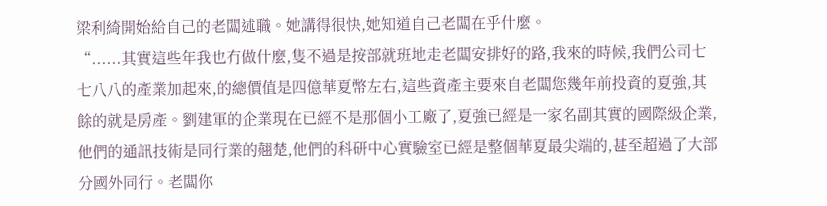梁利綺開始給自己的老闆述職。她講得很快,她知道自己老闆在乎什麼。
“......其實這些年我也冇做什麼,隻不過是按部就班地走老闆安排好的路,我來的時候,我們公司七七八八的產業加起來,的總價值是四億華夏幣左右,這些資產主要來自老闆您幾年前投資的夏強,其餘的就是房產。劉建軍的企業現在已經不是那個小工廠了,夏強已經是一家名副其實的國際級企業,他們的通訊技術是同行業的翹楚,他們的科研中心實驗室已經是整個華夏最尖端的,甚至超過了大部分國外同行。老闆你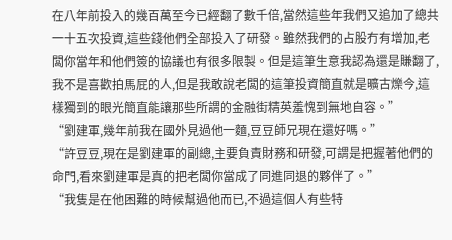在八年前投入的幾百萬至今已經翻了數千倍,當然這些年我們又追加了總共一十五次投資,這些錢他們全部投入了研發。雖然我們的占股冇有增加,老闆你當年和他們簽的協議也有很多限製。但是這筆生意我認為還是賺翻了,我不是喜歡拍馬屁的人,但是我敢說老闆的這筆投資簡直就是曠古爍今,這樣獨到的眼光簡直能讓那些所謂的金融街精英羞愧到無地自容。”
“劉建軍,幾年前我在國外見過他一麵,豆豆師兄現在還好嗎。”
“許豆豆,現在是劉建軍的副總,主要負責財務和研發,可謂是把握著他們的命門,看來劉建軍是真的把老闆你當成了同進同退的夥伴了。”
“我隻是在他困難的時候幫過他而已,不過這個人有些特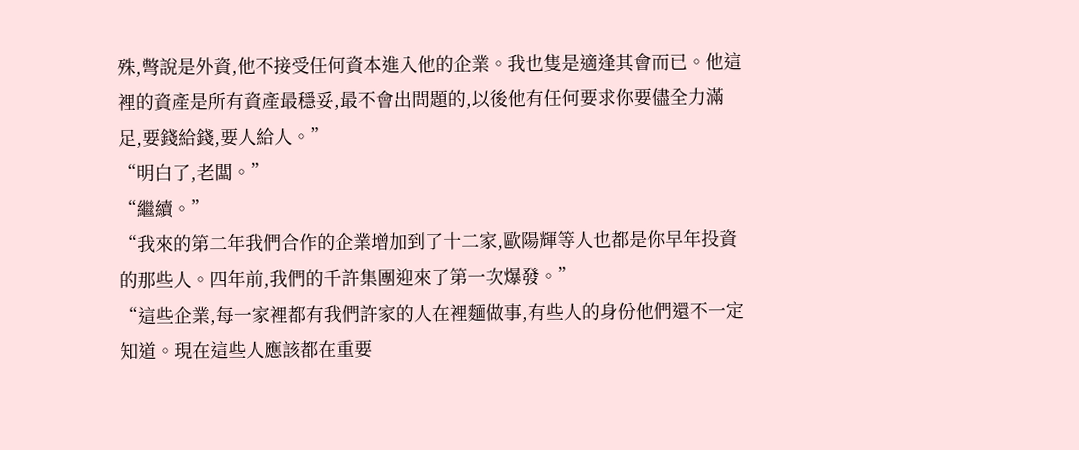殊,彆說是外資,他不接受任何資本進入他的企業。我也隻是適逢其會而已。他這裡的資產是所有資產最穩妥,最不會出問題的,以後他有任何要求你要儘全力滿足,要錢給錢,要人給人。”
“明白了,老闆。”
“繼續。”
“我來的第二年我們合作的企業增加到了十二家,歐陽輝等人也都是你早年投資的那些人。四年前,我們的千許集團迎來了第一次爆發。”
“這些企業,每一家裡都有我們許家的人在裡麵做事,有些人的身份他們還不一定知道。現在這些人應該都在重要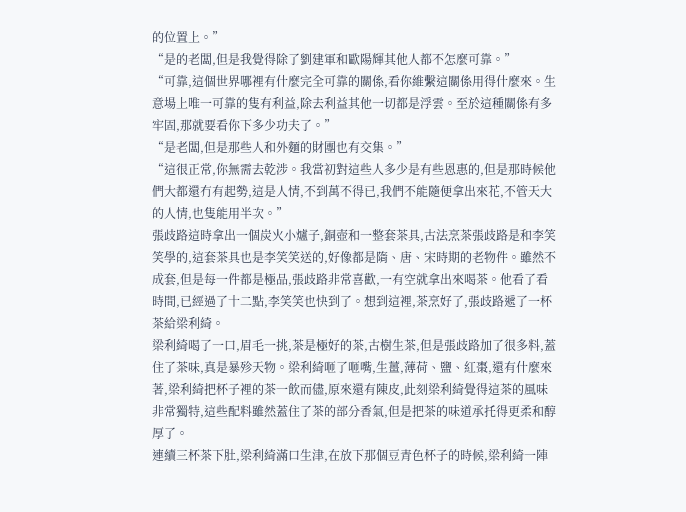的位置上。”
“是的老闆,但是我覺得除了劉建軍和歐陽輝其他人都不怎麼可靠。”
“可靠,這個世界哪裡有什麼完全可靠的關係,看你維繫這關係用得什麼來。生意場上唯一可靠的隻有利益,除去利益其他一切都是浮雲。至於這種關係有多牢固,那就要看你下多少功夫了。”
“是老闆,但是那些人和外麵的財團也有交集。”
“這很正常,你無需去乾涉。我當初對這些人多少是有些恩惠的,但是那時候他們大都還冇有起勢,這是人情,不到萬不得已,我們不能隨便拿出來花,不管天大的人情,也隻能用半次。”
張歧路這時拿出一個炭火小爐子,銅壺和一整套茶具,古法烹茶張歧路是和李笑笑學的,這套茶具也是李笑笑送的,好像都是隋、唐、宋時期的老物件。雖然不成套,但是每一件都是極品,張歧路非常喜歡,一有空就拿出來喝茶。他看了看時間,已經過了十二點,李笑笑也快到了。想到這裡,茶烹好了,張歧路遞了一杯茶給梁利綺。
梁利綺喝了一口,眉毛一挑,茶是極好的茶,古樹生茶,但是張歧路加了很多料,蓋住了茶味,真是暴殄天物。梁利綺咂了咂嘴,生薑,薄荷、鹽、紅棗,還有什麼來著,梁利綺把杯子裡的茶一飲而儘,原來還有陳皮,此刻梁利綺覺得這茶的風味非常獨特,這些配料雖然蓋住了茶的部分香氣,但是把茶的味道承托得更柔和醇厚了。
連續三杯茶下肚,梁利綺滿口生津,在放下那個豆青色杯子的時候,梁利綺一陣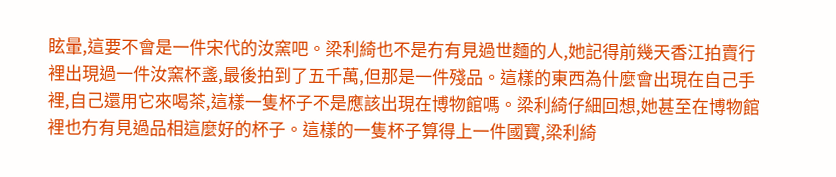眩暈,這要不會是一件宋代的汝窯吧。梁利綺也不是冇有見過世麵的人,她記得前幾天香江拍賣行裡出現過一件汝窯杯盞,最後拍到了五千萬,但那是一件殘品。這樣的東西為什麼會出現在自己手裡,自己還用它來喝茶,這樣一隻杯子不是應該出現在博物館嗎。梁利綺仔細回想,她甚至在博物館裡也冇有見過品相這麼好的杯子。這樣的一隻杯子算得上一件國寶,梁利綺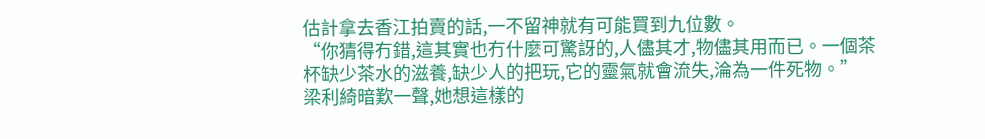估計拿去香江拍賣的話,一不留神就有可能買到九位數。
“你猜得冇錯,這其實也冇什麼可驚訝的,人儘其才,物儘其用而已。一個茶杯缺少茶水的滋養,缺少人的把玩,它的靈氣就會流失,淪為一件死物。”
梁利綺暗歎一聲,她想這樣的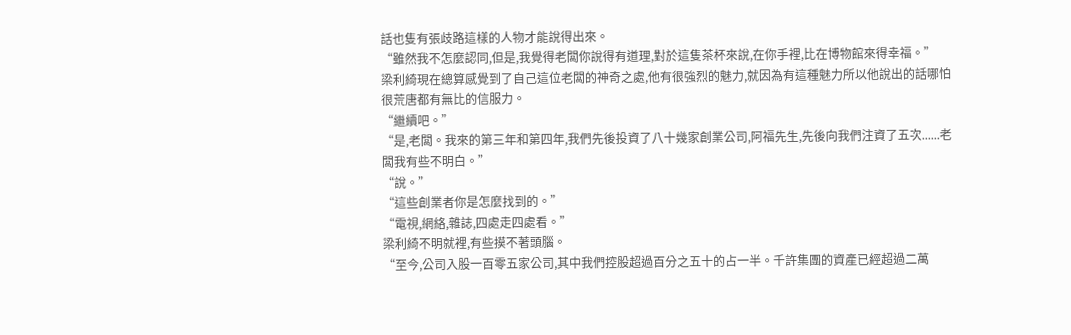話也隻有張歧路這樣的人物才能說得出來。
“雖然我不怎麼認同,但是,我覺得老闆你說得有道理,對於這隻茶杯來說,在你手裡,比在博物館來得幸福。”
梁利綺現在總算感覺到了自己這位老闆的神奇之處,他有很強烈的魅力,就因為有這種魅力所以他說出的話哪怕很荒唐都有無比的信服力。
“繼續吧。”
“是,老闆。我來的第三年和第四年,我們先後投資了八十幾家創業公司,阿福先生,先後向我們注資了五次......老闆我有些不明白。”
“說。”
“這些創業者你是怎麼找到的。”
“電視,網絡,雜誌,四處走四處看。”
梁利綺不明就裡,有些摸不著頭腦。
“至今,公司入股一百零五家公司,其中我們控股超過百分之五十的占一半。千許集團的資產已經超過二萬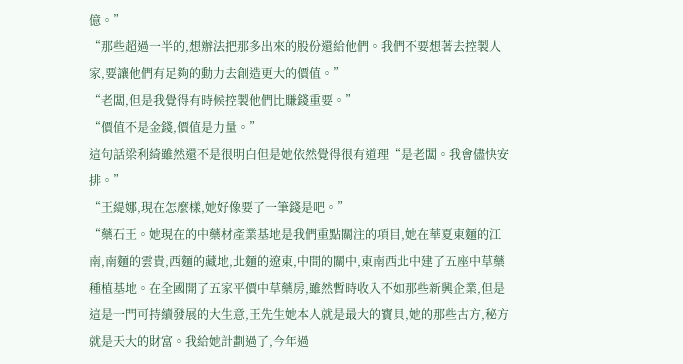億。”
“那些超過一半的,想辦法把那多出來的股份還給他們。我們不要想著去控製人家,要讓他們有足夠的動力去創造更大的價值。”
“老闆,但是我覺得有時候控製他們比賺錢重要。”
“價值不是金錢,價值是力量。”
這句話梁利綺雖然還不是很明白但是她依然覺得很有道理“是老闆。我會儘快安排。”
“王緹娜,現在怎麼樣,她好像要了一筆錢是吧。”
“藥石王。她現在的中藥材產業基地是我們重點關注的項目,她在華夏東麵的江南,南麵的雲貴,西麵的藏地,北麵的遼東,中間的關中,東南西北中建了五座中草藥種植基地。在全國開了五家平價中草藥房,雖然暫時收入不如那些新興企業,但是這是一門可持續發展的大生意,王先生她本人就是最大的寶貝,她的那些古方,秘方就是天大的財富。我給她計劃過了,今年過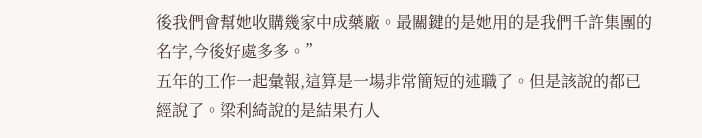後我們會幫她收購幾家中成藥廠。最關鍵的是她用的是我們千許集團的名字,今後好處多多。”
五年的工作一起彙報,這算是一場非常簡短的述職了。但是該說的都已經說了。梁利綺說的是結果冇人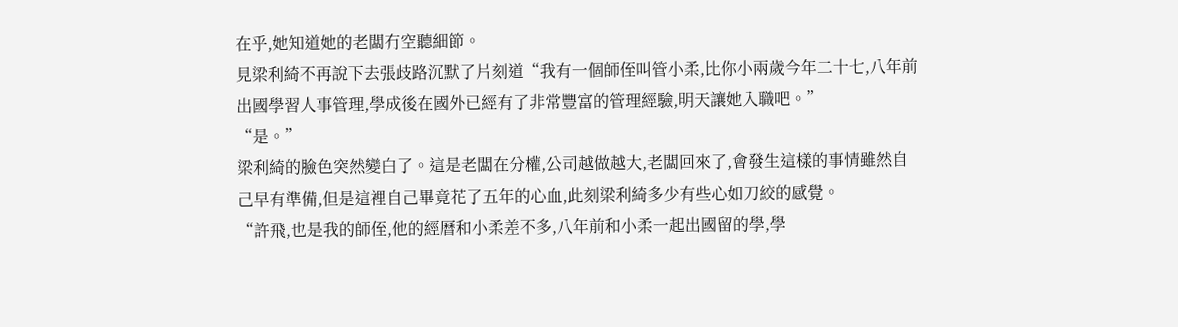在乎,她知道她的老闆冇空聽細節。
見梁利綺不再說下去張歧路沉默了片刻道“我有一個師侄叫管小柔,比你小兩歲今年二十七,八年前出國學習人事管理,學成後在國外已經有了非常豐富的管理經驗,明天讓她入職吧。”
“是。”
梁利綺的臉色突然變白了。這是老闆在分權,公司越做越大,老闆回來了,會發生這樣的事情雖然自己早有準備,但是這裡自己畢竟花了五年的心血,此刻梁利綺多少有些心如刀絞的感覺。
“許飛,也是我的師侄,他的經曆和小柔差不多,八年前和小柔一起出國留的學,學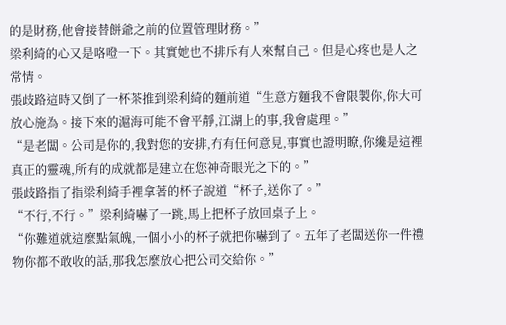的是財務,他會接替餅爺之前的位置管理財務。”
梁利綺的心又是咯噔一下。其實她也不排斥有人來幫自己。但是心疼也是人之常情。
張歧路這時又倒了一杯茶推到梁利綺的麵前道“生意方麵我不會限製你,你大可放心施為。接下來的滬海可能不會平靜,江湖上的事,我會處理。”
“是老闆。公司是你的,我對您的安排,冇有任何意見,事實也證明瞭,你纔是這裡真正的靈魂,所有的成就都是建立在您神奇眼光之下的。”
張歧路指了指梁利綺手裡拿著的杯子說道“杯子,送你了。”
“不行,不行。”梁利綺嚇了一跳,馬上把杯子放回桌子上。
“你難道就這麼點氣魄,一個小小的杯子就把你嚇到了。五年了老闆送你一件禮物你都不敢收的話,那我怎麼放心把公司交給你。”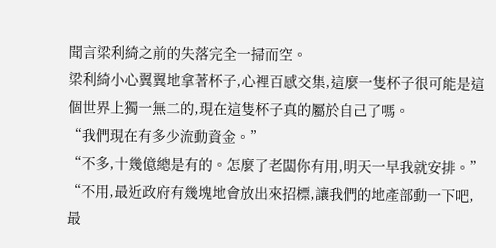聞言梁利綺之前的失落完全一掃而空。
梁利綺小心翼翼地拿著杯子,心裡百感交集,這麼一隻杯子很可能是這個世界上獨一無二的,現在這隻杯子真的屬於自己了嗎。
“我們現在有多少流動資金。”
“不多,十幾億總是有的。怎麼了老闆你有用,明天一早我就安排。”
“不用,最近政府有幾塊地會放出來招標,讓我們的地產部動一下吧,最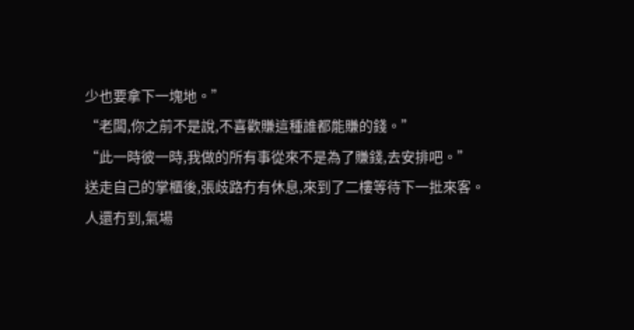少也要拿下一塊地。”
“老闆,你之前不是說,不喜歡賺這種誰都能賺的錢。”
“此一時彼一時,我做的所有事從來不是為了賺錢,去安排吧。”
送走自己的掌櫃後,張歧路冇有休息,來到了二樓等待下一批來客。
人還冇到,氣場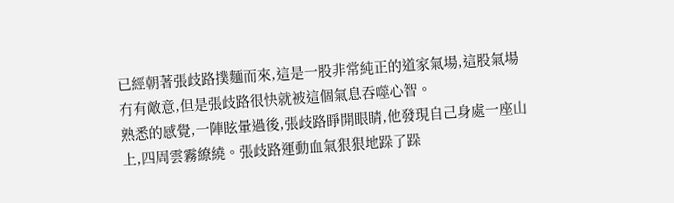已經朝著張歧路撲麵而來,這是一股非常純正的道家氣場,這股氣場冇有敵意,但是張歧路很快就被這個氣息吞噬心智。
熟悉的感覺,一陣眩暈過後,張歧路睜開眼睛,他發現自己身處一座山上,四周雲霧繚繞。張歧路運動血氣狠狠地跺了跺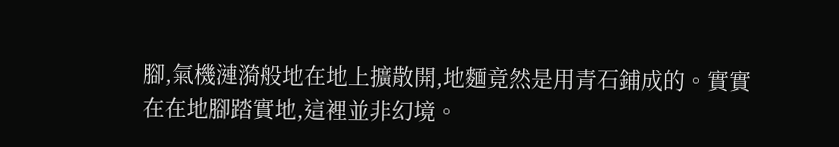腳,氣機漣漪般地在地上擴散開,地麵竟然是用青石鋪成的。實實在在地腳踏實地,這裡並非幻境。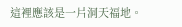這裡應該是一片洞天福地。